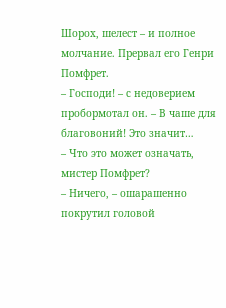Шорох, шелест – и полное молчание. Прервал его Генри Помфрет.
– Господи! – с недоверием пробормотал он. – В чаше для благовоний! Это значит…
– Что это может означать, мистер Помфрет?
– Ничего, – ошарашенно покрутил головой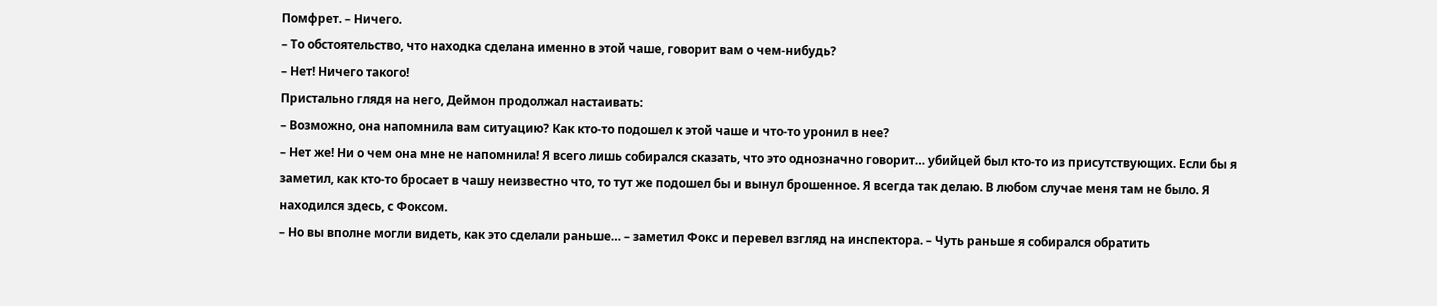Помфрет. – Ничего.
– То обстоятельство, что находка сделана именно в этой чаше, говорит вам о чем-нибудь?
– Нет! Ничего такого!
Пристально глядя на него, Деймон продолжал настаивать:
– Возможно, она напомнила вам ситуацию? Как кто-то подошел к этой чаше и что-то уронил в нее?
– Нет же! Ни о чем она мне не напомнила! Я всего лишь собирался сказать, что это однозначно говорит… убийцей был кто-то из присутствующих. Если бы я заметил, как кто-то бросает в чашу неизвестно что, то тут же подошел бы и вынул брошенное. Я всегда так делаю. В любом случае меня там не было. Я находился здесь, с Фоксом.
– Но вы вполне могли видеть, как это сделали раньше… – заметил Фокс и перевел взгляд на инспектора. – Чуть раньше я собирался обратить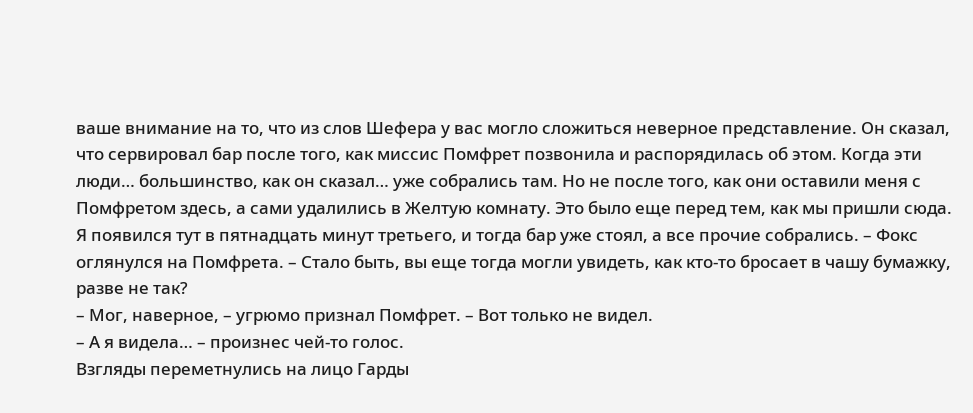ваше внимание на то, что из слов Шефера у вас могло сложиться неверное представление. Он сказал, что сервировал бар после того, как миссис Помфрет позвонила и распорядилась об этом. Когда эти люди… большинство, как он сказал… уже собрались там. Но не после того, как они оставили меня с Помфретом здесь, а сами удалились в Желтую комнату. Это было еще перед тем, как мы пришли сюда. Я появился тут в пятнадцать минут третьего, и тогда бар уже стоял, а все прочие собрались. – Фокс оглянулся на Помфрета. – Стало быть, вы еще тогда могли увидеть, как кто-то бросает в чашу бумажку, разве не так?
– Мог, наверное, – угрюмо признал Помфрет. – Вот только не видел.
– А я видела… – произнес чей-то голос.
Взгляды переметнулись на лицо Гарды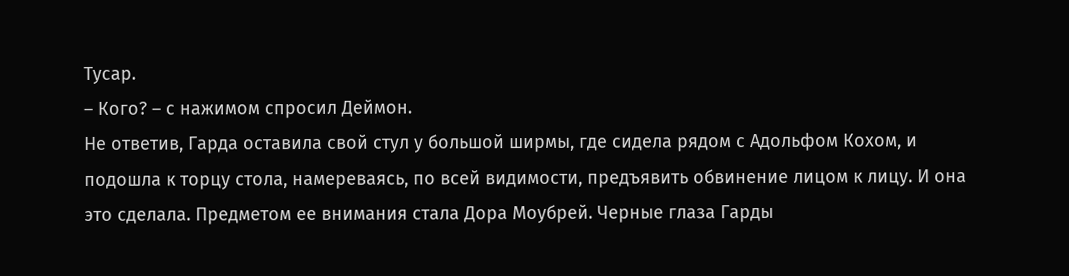Тусар.
– Кого? – с нажимом спросил Деймон.
Не ответив, Гарда оставила свой стул у большой ширмы, где сидела рядом с Адольфом Кохом, и подошла к торцу стола, намереваясь, по всей видимости, предъявить обвинение лицом к лицу. И она это сделала. Предметом ее внимания стала Дора Моубрей. Черные глаза Гарды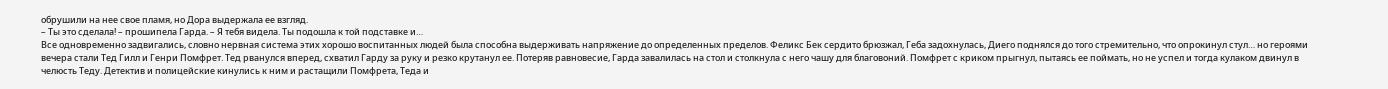обрушили на нее свое пламя, но Дора выдержала ее взгляд.
– Ты это сделала! – прошипела Гарда. – Я тебя видела. Ты подошла к той подставке и…
Все одновременно задвигались, словно нервная система этих хорошо воспитанных людей была способна выдерживать напряжение до определенных пределов. Феликс Бек сердито брюзжал, Геба задохнулась, Диего поднялся до того стремительно, что опрокинул стул… но героями вечера стали Тед Гилл и Генри Помфрет. Тед рванулся вперед, схватил Гарду за руку и резко крутанул ее. Потеряв равновесие, Гарда завалилась на стол и столкнула с него чашу для благовоний. Помфрет с криком прыгнул, пытаясь ее поймать, но не успел и тогда кулаком двинул в челюсть Теду. Детектив и полицейские кинулись к ним и растащили Помфрета, Теда и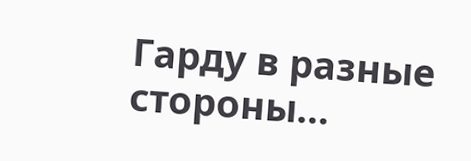Гарду в разные стороны…